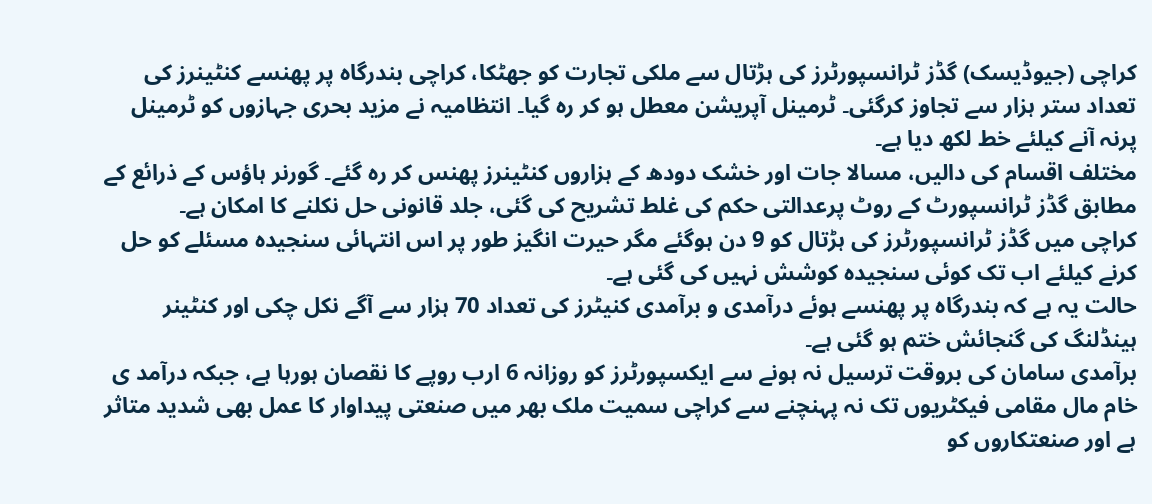کراچی (جیوڈیسک) گڈز ٹرانسپورٹرز کی ہڑتال سے ملکی تجارت کو جھٹکا، کراچی بندرگاہ پر پھنسے کنٹینرز کی تعداد ستر ہزار سے تجاوز کرگئی۔ ٹرمینل آپریشن معطل ہو کر رہ گیا۔ انتظامیہ نے مزید بحری جہازوں کو ٹرمینل پرنہ آنے کیلئے خط لکھ دیا ہے۔
مختلف اقسام کی دالیں، مسالا جات اور خشک دودھ کے ہزاروں کنٹینرز پھنس کر رہ گئے۔ گورنر ہاؤس کے ذرائع کے مطابق گڈز ٹرانسپورٹ کے روٹ پرعدالتی حکم کی غلط تشریح کی گئی، جلد قانونی حل نکلنے کا امکان ہے۔
کراچی میں گڈز ٹرانسپورٹرز کی ہڑتال کو 9 دن ہوگئے مگر حیرت انگیز طور پر اس انتہائی سنجیدہ مسئلے کو حل کرنے کیلئے اب تک کوئی سنجیدہ کوشش نہیں کی گئی ہے۔
حالت یہ ہے کہ بندرگاہ پر پھنسے ہوئے درآمدی و برآمدی کنیٹرز کی تعداد 70 ہزار سے آگے نکل چکی اور کنٹینر ہینڈلنگ کی گنجائش ختم ہو گئی ہے۔
برآمدی سامان کی بروقت ترسیل نہ ہونے سے ایکسپورٹرز کو روزانہ 6 ارب روپے کا نقصان ہورہا ہے، جبکہ درآمد ی خام مال مقامی فیکٹریوں تک نہ پہنچنے سے کراچی سمیت ملک بھر میں صنعتی پیداوار کا عمل بھی شدید متاثر ہے اور صنعتکاروں کو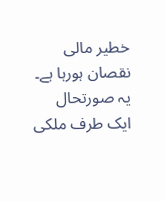خطیر مالی نقصان ہورہا ہے۔
یہ صورتحال ایک طرف ملکی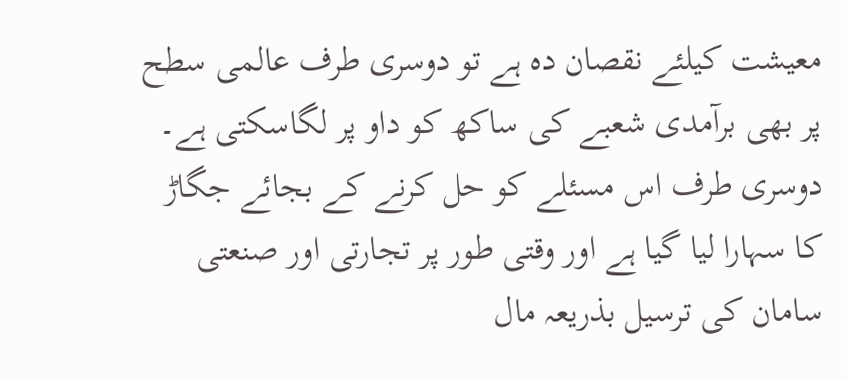معیشت کیلئے نقصان دہ ہے تو دوسری طرف عالمی سطح پر بھی برآمدی شعبے کی ساکھ کو داو پر لگاسکتی ہے۔
دوسری طرف اس مسئلے کو حل کرنے کے بجائے جگاڑ کا سہارا لیا گیا ہے اور وقتی طور پر تجارتی اور صنعتی سامان کی ترسیل بذریعہ مال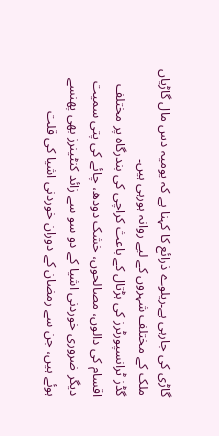گاڑی کی جارہی ہے۔ریلوے ذرائع کا کہنا ہے کہ یومیہ دس مال گاڑیاں ملک کے مختلف شہروں کے لیے روانہ ہورہی ہیں۔
گڈز ٹرانسپورٹرز کی ہڑتال کے باعث کراچی کی بندرگاہ پر مختلف اقسام کی دالوں، مصالحوں، خشک دودھ، چائے کی پتی سمیت دیگر ضروری خوردنی اشیا کے دو سو سے زائد کنٹینرز بھی پھنسے ہوئے ہیں، جن سے رمضان کے دوران خوردنی اشیا کی قلت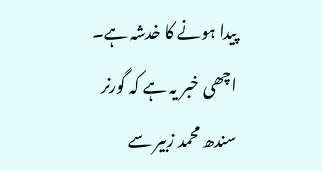پیدا ہونے کا خدشہ ہے۔
اچھی خبر یہ ہے کہ گورنر سندھ محمد زبیر سے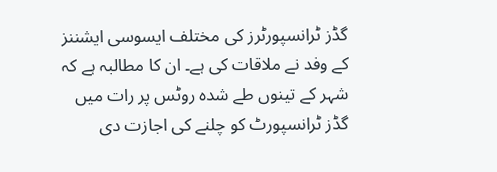گڈز ٹرانسپورٹرز کی مختلف ایسوسی ایشننز کے وفد نے ملاقات کی ہے۔ ان کا مطالبہ ہے کہ شہر کے تینوں طے شدہ روٹس پر رات میں گڈز ٹرانسپورٹ کو چلنے کی اجازت دی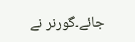جائے۔گورنر نے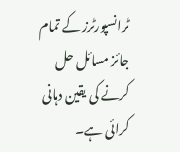ٹرانسپورٹرز کے تمام جائز مسائل حل کرنے کی یقین دہانی کرائی ہے۔